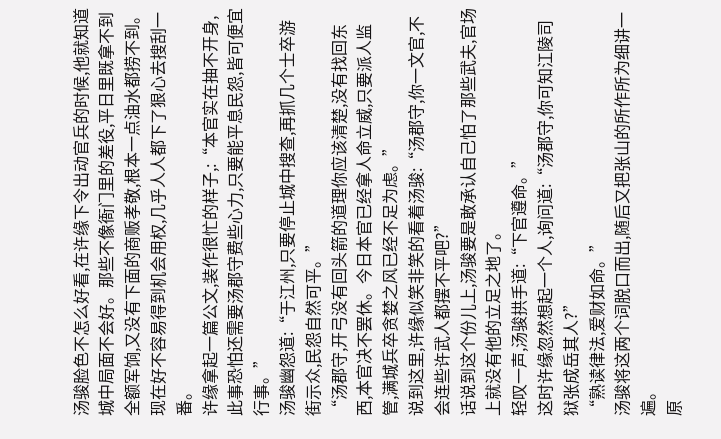汤骏脸色不怎么好看,在许缘下令出动官兵的时候,他就知道城中局面不会好。那些不像衙门里的差役,平日里既拿不到全额军饷,又没有下面的商贩孝敬,根本一点油水都捞不到。现在好不容易得到机会用权,几乎人人都下了狠心去搜刮一番。
许缘拿起一篇公文,装作很忙的样子,:“本官实在抽不开身,此事恐怕还需要汤郡守费些心力,只要能平息民怨,皆可便宜行事。”
汤骏幽怨道:“于江州,只要停止城中搜查,再抓几个士卒游街示众,民怨自然可平。”
“汤郡守,开弓没有回头箭的道理你应该清楚,没有找回东西,本官决不罢休。今日本官已经拿人命立威,只要派人监管,满城兵卒贪婪之风已经不足为虑。”
说到这里,许缘似笑非笑的看着汤骏:“汤郡守,你一文官,不会连些许武人都摆不平吧?”
话说到这个份儿上,汤骏要是敢承认自己怕了那些武夫,官场上就没有他的立足之地了。
轻叹一声,汤骏拱手道:“下官遵命。”
这时许缘忽然想起一个人,询问道:“汤郡守,你可知江陵司狱张成岳其人?”
“熟读律法,爱财如命。”
汤骏将这两个词脱口而出,随后又把张山的所作所为细讲一遍。
原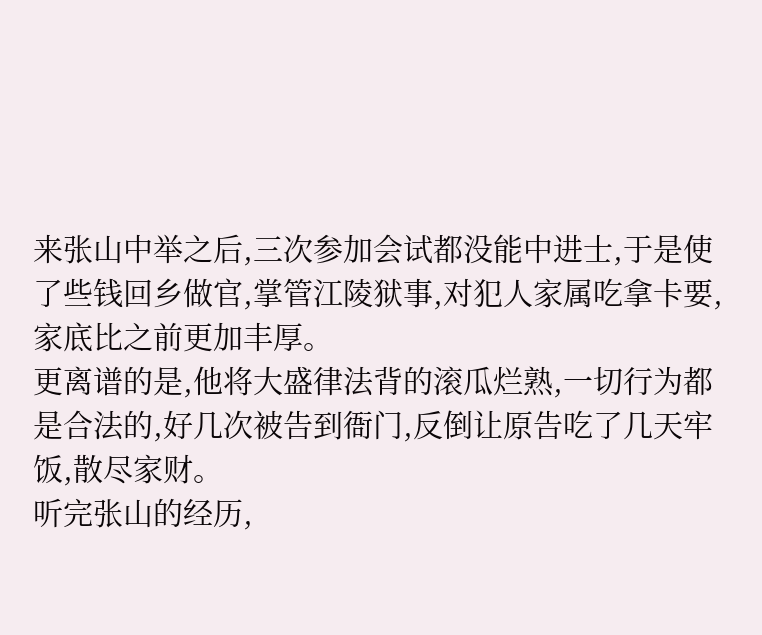来张山中举之后,三次参加会试都没能中进士,于是使了些钱回乡做官,掌管江陵狱事,对犯人家属吃拿卡要,家底比之前更加丰厚。
更离谱的是,他将大盛律法背的滚瓜烂熟,一切行为都是合法的,好几次被告到衙门,反倒让原告吃了几天牢饭,散尽家财。
听完张山的经历,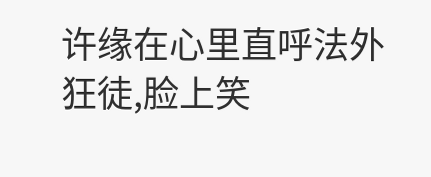许缘在心里直呼法外狂徒,脸上笑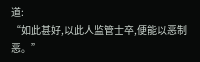道:
“如此甚好,以此人监管士卒,便能以恶制恶。”